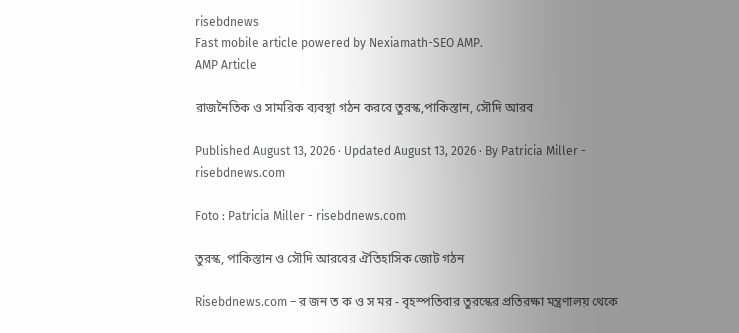risebdnews
Fast mobile article powered by Nexiamath-SEO AMP.
AMP Article

রাজনৈতিক ও সামরিক ব্যবস্থা গঠন করবে তুরস্ক,পাকিস্তান, সৌদি আরব

Published August 13, 2026 · Updated August 13, 2026 · By Patricia Miller - risebdnews.com

Foto : Patricia Miller - risebdnews.com

তুরস্ক, পাকিস্তান ও সৌদি আরবের ঐতিহাসিক জোট গঠন

Risebdnews.com – র জন ত ক ও স মর - বৃহস্পতিবার তুরস্কের প্রতিরক্ষা মন্ত্রণালয় থেকে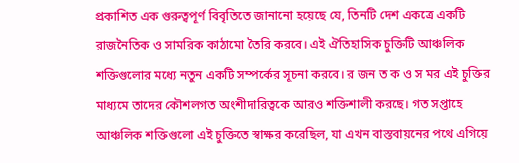প্রকাশিত এক গুরুত্বপূর্ণ বিবৃতিতে জানানো হয়েছে যে, তিনটি দেশ একত্রে একটি রাজনৈতিক ও সামরিক কাঠামো তৈরি করবে। এই ঐতিহাসিক চুক্তিটি আঞ্চলিক শক্তিগুলোর মধ্যে নতুন একটি সম্পর্কের সূচনা করবে। র জন ত ক ও স মর এই চুক্তির মাধ্যমে তাদের কৌশলগত অংশীদারিত্বকে আরও শক্তিশালী করছে। গত সপ্তাহে আঞ্চলিক শক্তিগুলো এই চুক্তিতে স্বাক্ষর করেছিল, যা এখন বাস্তবায়নের পথে এগিয়ে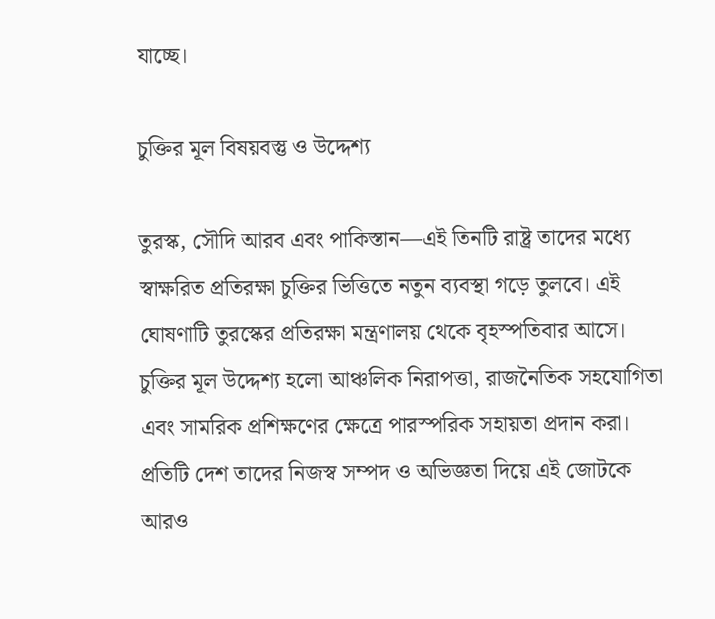যাচ্ছে।

চুক্তির মূল বিষয়বস্তু ও উদ্দেশ্য

তুরস্ক, সৌদি আরব এবং পাকিস্তান—এই তিনটি রাষ্ট্র তাদের মধ্যে স্বাক্ষরিত প্রতিরক্ষা চুক্তির ভিত্তিতে নতুন ব্যবস্থা গড়ে তুলবে। এই ঘোষণাটি তুরস্কের প্রতিরক্ষা মন্ত্রণালয় থেকে বৃহস্পতিবার আসে। চুক্তির মূল উদ্দেশ্য হলো আঞ্চলিক নিরাপত্তা, রাজনৈতিক সহযোগিতা এবং সামরিক প্রশিক্ষণের ক্ষেত্রে পারস্পরিক সহায়তা প্রদান করা। প্রতিটি দেশ তাদের নিজস্ব সম্পদ ও অভিজ্ঞতা দিয়ে এই জোটকে আরও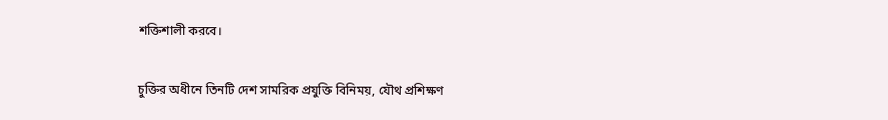শক্তিশালী করবে।

চুক্তির অধীনে তিনটি দেশ সামরিক প্রযুক্তি বিনিময়, যৌথ প্রশিক্ষণ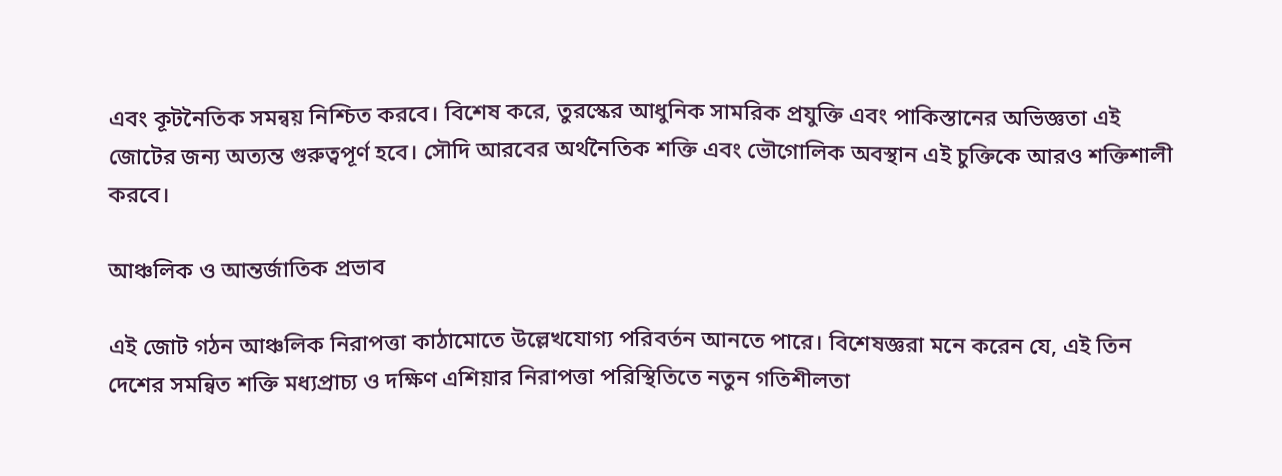এবং কূটনৈতিক সমন্বয় নিশ্চিত করবে। বিশেষ করে, তুরস্কের আধুনিক সামরিক প্রযুক্তি এবং পাকিস্তানের অভিজ্ঞতা এই জোটের জন্য অত্যন্ত গুরুত্বপূর্ণ হবে। সৌদি আরবের অর্থনৈতিক শক্তি এবং ভৌগোলিক অবস্থান এই চুক্তিকে আরও শক্তিশালী করবে।

আঞ্চলিক ও আন্তর্জাতিক প্রভাব

এই জোট গঠন আঞ্চলিক নিরাপত্তা কাঠামোতে উল্লেখযোগ্য পরিবর্তন আনতে পারে। বিশেষজ্ঞরা মনে করেন যে, এই তিন দেশের সমন্বিত শক্তি মধ্যপ্রাচ্য ও দক্ষিণ এশিয়ার নিরাপত্তা পরিস্থিতিতে নতুন গতিশীলতা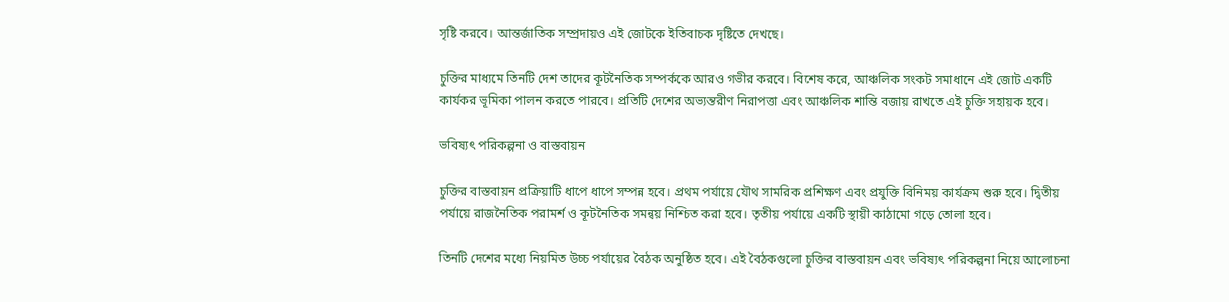সৃষ্টি করবে। আন্তর্জাতিক সম্প্রদায়ও এই জোটকে ইতিবাচক দৃষ্টিতে দেখছে।

চুক্তির মাধ্যমে তিনটি দেশ তাদের কূটনৈতিক সম্পর্ককে আরও গভীর করবে। বিশেষ করে, আঞ্চলিক সংকট সমাধানে এই জোট একটি কার্যকর ভূমিকা পালন করতে পারবে। প্রতিটি দেশের অভ্যন্তরীণ নিরাপত্তা এবং আঞ্চলিক শান্তি বজায় রাখতে এই চুক্তি সহায়ক হবে।

ভবিষ্যৎ পরিকল্পনা ও বাস্তবায়ন

চুক্তির বাস্তবায়ন প্রক্রিয়াটি ধাপে ধাপে সম্পন্ন হবে। প্রথম পর্যায়ে যৌথ সামরিক প্রশিক্ষণ এবং প্রযুক্তি বিনিময় কার্যক্রম শুরু হবে। দ্বিতীয় পর্যায়ে রাজনৈতিক পরামর্শ ও কূটনৈতিক সমন্বয় নিশ্চিত করা হবে। তৃতীয় পর্যায়ে একটি স্থায়ী কাঠামো গড়ে তোলা হবে।

তিনটি দেশের মধ্যে নিয়মিত উচ্চ পর্যায়ের বৈঠক অনুষ্ঠিত হবে। এই বৈঠকগুলো চুক্তির বাস্তবায়ন এবং ভবিষ্যৎ পরিকল্পনা নিয়ে আলোচনা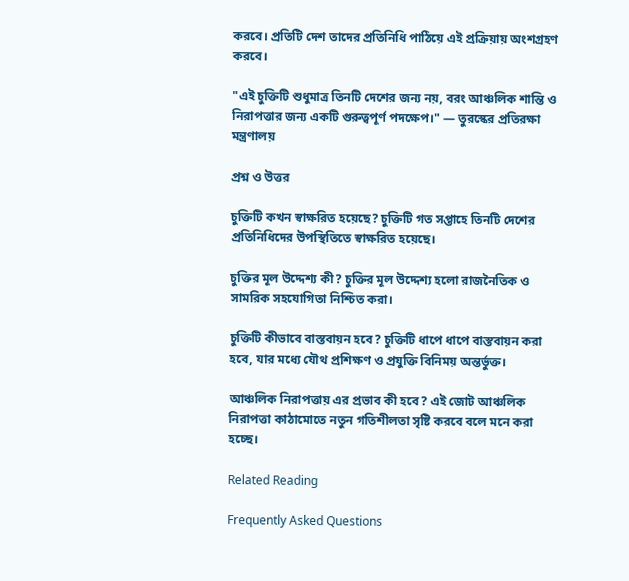করবে। প্রতিটি দেশ তাদের প্রতিনিধি পাঠিয়ে এই প্রক্রিয়ায় অংশগ্রহণ করবে।

"এই চুক্তিটি শুধুমাত্র তিনটি দেশের জন্য নয়, বরং আঞ্চলিক শান্তি ও নিরাপত্তার জন্য একটি গুরুত্বপূর্ণ পদক্ষেপ।" — তুরস্কের প্রতিরক্ষা মন্ত্রণালয়

প্রশ্ন ও উত্তর

চুক্তিটি কখন স্বাক্ষরিত হয়েছে? চুক্তিটি গত সপ্তাহে তিনটি দেশের প্রতিনিধিদের উপস্থিতিতে স্বাক্ষরিত হয়েছে।

চুক্তির মূল উদ্দেশ্য কী? চুক্তির মূল উদ্দেশ্য হলো রাজনৈতিক ও সামরিক সহযোগিতা নিশ্চিত করা।

চুক্তিটি কীভাবে বাস্তবায়ন হবে? চুক্তিটি ধাপে ধাপে বাস্তবায়ন করা হবে, যার মধ্যে যৌথ প্রশিক্ষণ ও প্রযুক্তি বিনিময় অন্তর্ভুক্ত।

আঞ্চলিক নিরাপত্তায় এর প্রভাব কী হবে? এই জোট আঞ্চলিক নিরাপত্তা কাঠামোতে নতুন গতিশীলতা সৃষ্টি করবে বলে মনে করা হচ্ছে।

Related Reading

Frequently Asked Questions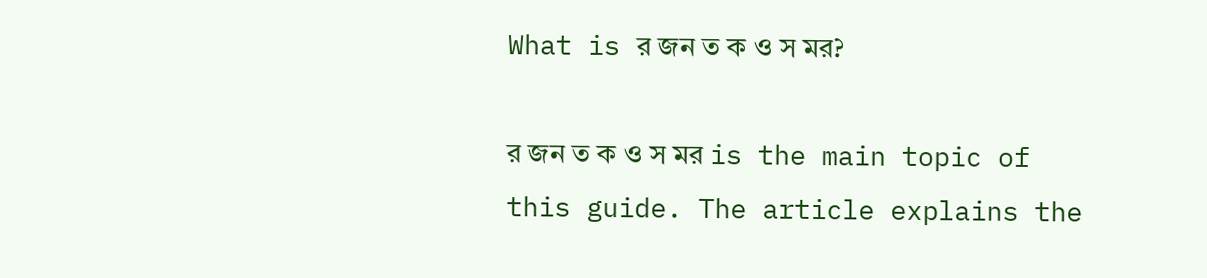What is র জন ত ক ও স মর?

র জন ত ক ও স মর is the main topic of this guide. The article explains the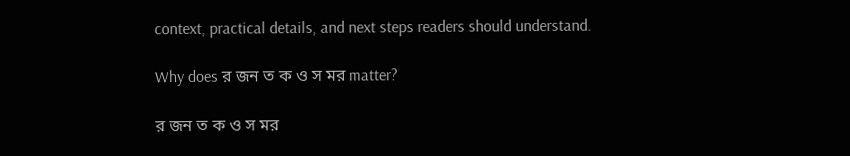context, practical details, and next steps readers should understand.

Why does র জন ত ক ও স মর matter?

র জন ত ক ও স মর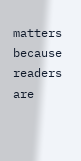matters because readers are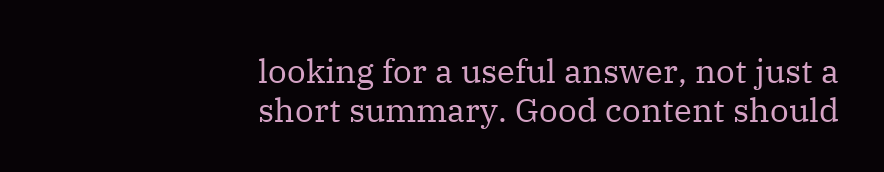looking for a useful answer, not just a short summary. Good content should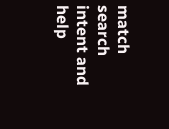match search intent and help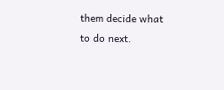them decide what to do next.